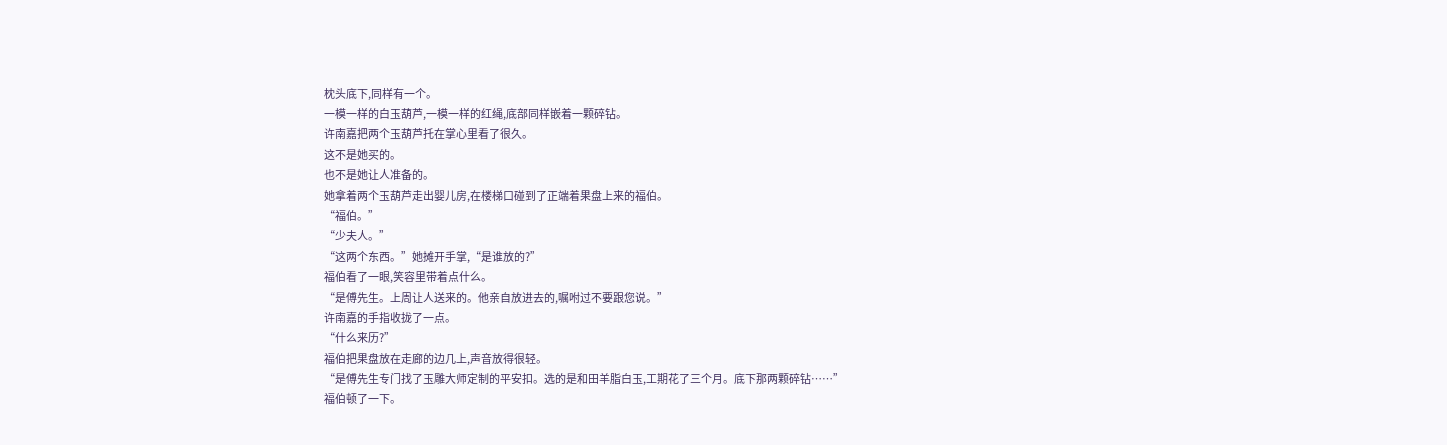枕头底下,同样有一个。
一模一样的白玉葫芦,一模一样的红绳,底部同样嵌着一颗碎钻。
许南嘉把两个玉葫芦托在掌心里看了很久。
这不是她买的。
也不是她让人准备的。
她拿着两个玉葫芦走出婴儿房,在楼梯口碰到了正端着果盘上来的福伯。
“福伯。”
“少夫人。”
“这两个东西。”她摊开手掌,“是谁放的?”
福伯看了一眼,笑容里带着点什么。
“是傅先生。上周让人送来的。他亲自放进去的,嘱咐过不要跟您说。”
许南嘉的手指收拢了一点。
“什么来历?”
福伯把果盘放在走廊的边几上,声音放得很轻。
“是傅先生专门找了玉雕大师定制的平安扣。选的是和田羊脂白玉,工期花了三个月。底下那两颗碎钻……”
福伯顿了一下。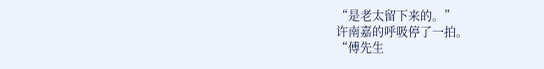“是老太留下来的。”
许南嘉的呼吸停了一拍。
“傅先生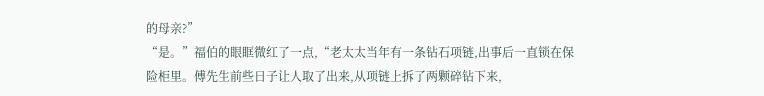的母亲?”
“是。”福伯的眼眶微红了一点,“老太太当年有一条钻石项链,出事后一直锁在保险柜里。傅先生前些日子让人取了出来,从项链上拆了两颗碎钻下来,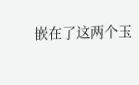嵌在了这两个玉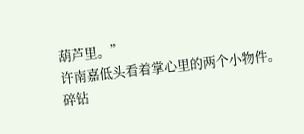葫芦里。”
许南嘉低头看着掌心里的两个小物件。
碎钻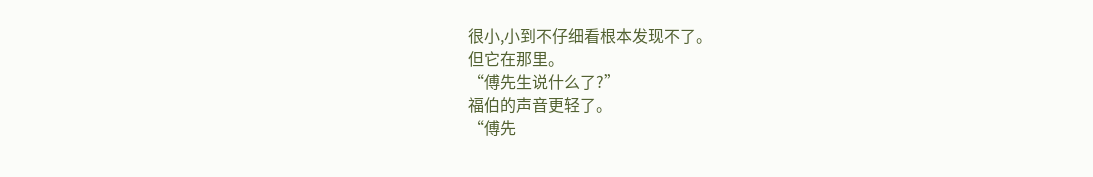很小,小到不仔细看根本发现不了。
但它在那里。
“傅先生说什么了?”
福伯的声音更轻了。
“傅先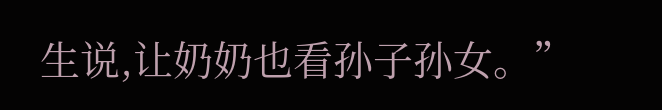生说,让奶奶也看孙子孙女。”